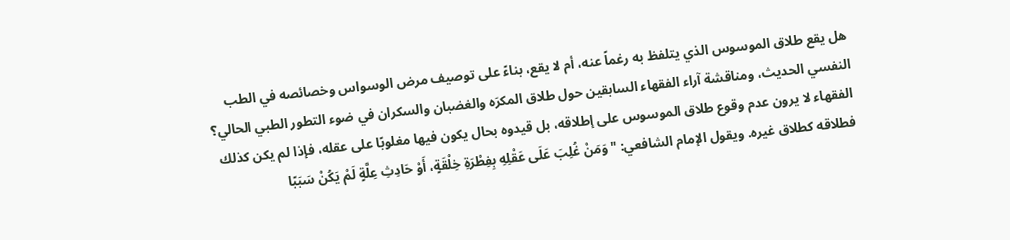هل يقع طلاق الموسوس الذي يتلفظ به رغماً عنه، أم لا يقع، بناءً على توصيف مرض الوسواس وخصائصه في الطب النفسي الحديث، ومناقشة آراء الفقهاء السابقين حول طلاق المكرَه والغضبان والسكران في ضوء التطور الطبي الحالي؟
الفقهاء لا يرون عدم وقوع طلاق الموسوس على إطلاقه، بل قيدوه بحال يكون فيها مغلوبًا على عقله، فإذا لم يكن كذلك فطلاقه كطلاق غيره. ويقول الإمام الشافعي: "وَمَنْ غُلِبَ عَلَى عَقْلِهِ بِفِطْرَةِ خِلْقَةٍ، أَوْ حَادِثِ عِلَّةٍ لَمْ يَكُنْ سَبَبًا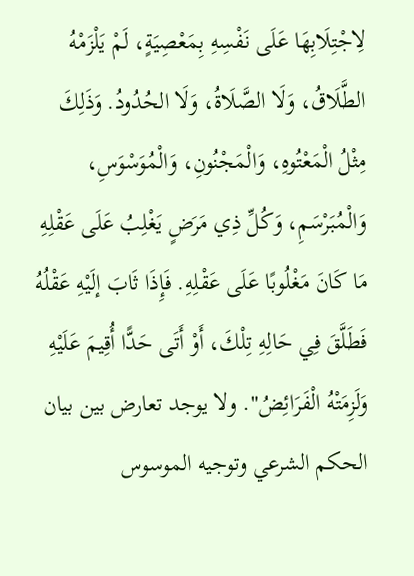لِاجْتِلَابِهَا عَلَى نَفْسِهِ بِمَعْصِيَةٍ، لَمْ يَلْزَمْهُ الطَّلَاقُ، وَلَا الصَّلَاةُ، وَلَا الحُدُودُ. وَذَلِكَ مِثْلُ الْمَعْتُوهِ، وَالْمَجْنُونِ، وَالْمُوَسْوَسِ، وَالْمُبَرْسَمِ، وَكُلِّ ذِي مَرَضٍ يَغْلِبُ عَلَى عَقْلِهِ مَا كَانَ مَغْلُوبًا عَلَى عَقْلِهِ. فَإِذَا ثَابَ إلَيْهِ عَقْلُهُ فَطَلَّقَ فِي حَالِهِ تِلْكَ، أَوْ أَتَى حَدًّا أُقِيمَ عَلَيْهِ وَلَزِمَتْهُ الْفَرَائِضُ". ولا يوجد تعارض بين بيان الحكم الشرعي وتوجيه الموسوس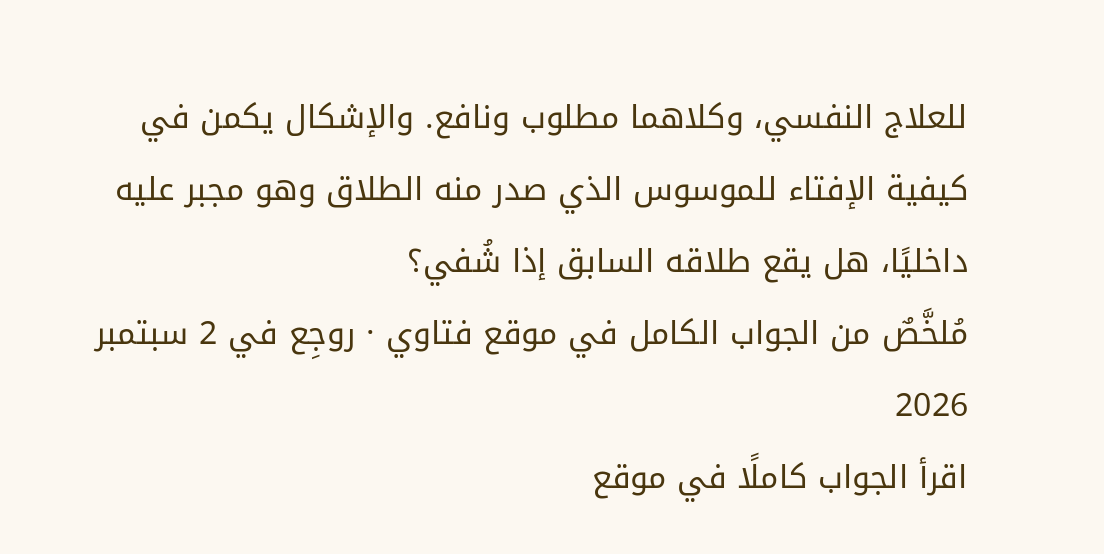للعلاج النفسي، وكلاهما مطلوب ونافع. والإشكال يكمن في كيفية الإفتاء للموسوس الذي صدر منه الطلاق وهو مجبر عليه داخليًا، هل يقع طلاقه السابق إذا شُفي؟
مُلخَّصٌ من الجواب الكامل في موقع فتاوي · روجِع في 2 سبتمبر 2026
اقرأ الجواب كاملًا في موقع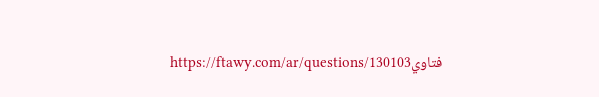فتاويhttps://ftawy.com/ar/questions/130103